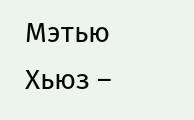Мэтью Хьюз –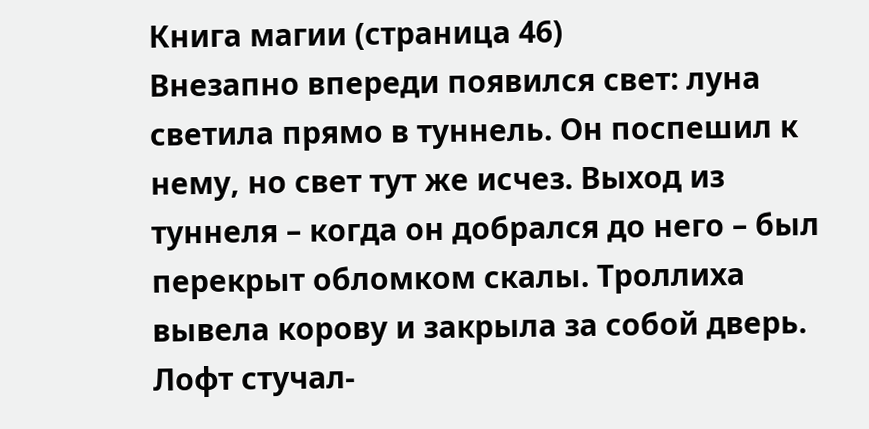Книга магии (страница 46)
Внезапно впереди появился свет: луна светила прямо в туннель. Он поспешил к нему, но свет тут же исчез. Выход из туннеля – когда он добрался до него – был перекрыт обломком скалы. Троллиха вывела корову и закрыла за собой дверь.
Лофт стучал-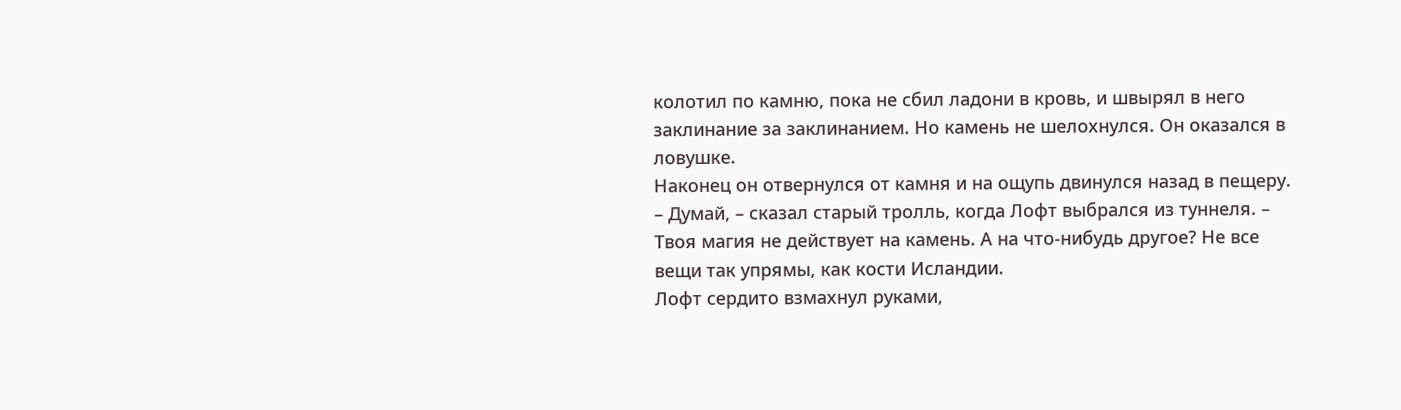колотил по камню, пока не сбил ладони в кровь, и швырял в него заклинание за заклинанием. Но камень не шелохнулся. Он оказался в ловушке.
Наконец он отвернулся от камня и на ощупь двинулся назад в пещеру.
– Думай, – сказал старый тролль, когда Лофт выбрался из туннеля. – Твоя магия не действует на камень. А на что-нибудь другое? Не все вещи так упрямы, как кости Исландии.
Лофт сердито взмахнул руками,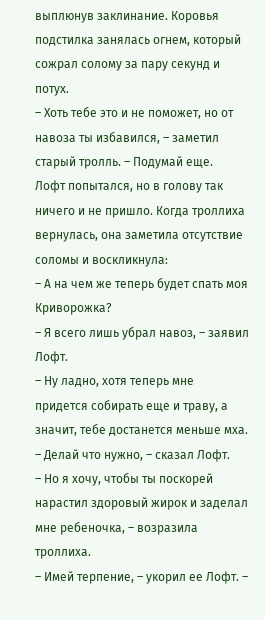выплюнув заклинание. Коровья подстилка занялась огнем, который сожрал солому за пару секунд и потух.
– Хоть тебе это и не поможет, но от навоза ты избавился, – заметил старый тролль. – Подумай еще.
Лофт попытался, но в голову так ничего и не пришло. Когда троллиха вернулась, она заметила отсутствие соломы и воскликнула:
– А на чем же теперь будет спать моя Криворожка?
– Я всего лишь убрал навоз, – заявил Лофт.
– Ну ладно, хотя теперь мне придется собирать еще и траву, а значит, тебе достанется меньше мха.
– Делай что нужно, – сказал Лофт.
– Но я хочу, чтобы ты поскорей нарастил здоровый жирок и заделал мне ребеночка, – возразила троллиха.
– Имей терпение, – укорил ее Лофт. –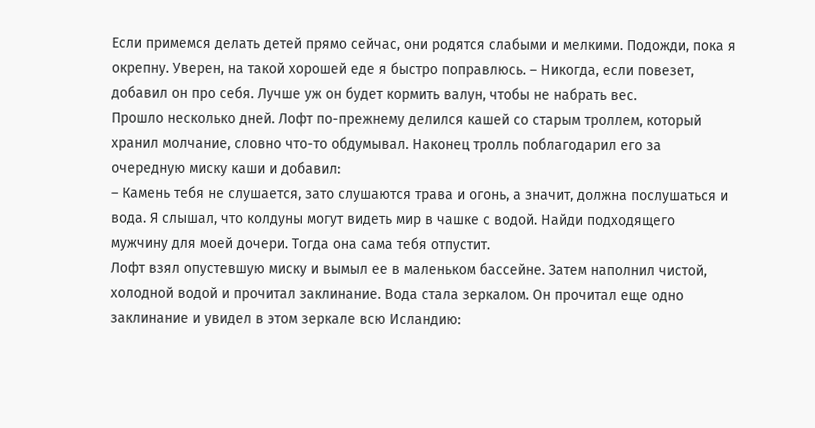Если примемся делать детей прямо сейчас, они родятся слабыми и мелкими. Подожди, пока я окрепну. Уверен, на такой хорошей еде я быстро поправлюсь. – Никогда, если повезет, добавил он про себя. Лучше уж он будет кормить валун, чтобы не набрать вес.
Прошло несколько дней. Лофт по-прежнему делился кашей со старым троллем, который хранил молчание, словно что-то обдумывал. Наконец тролль поблагодарил его за очередную миску каши и добавил:
– Камень тебя не слушается, зато слушаются трава и огонь, а значит, должна послушаться и вода. Я слышал, что колдуны могут видеть мир в чашке с водой. Найди подходящего мужчину для моей дочери. Тогда она сама тебя отпустит.
Лофт взял опустевшую миску и вымыл ее в маленьком бассейне. Затем наполнил чистой, холодной водой и прочитал заклинание. Вода стала зеркалом. Он прочитал еще одно заклинание и увидел в этом зеркале всю Исландию: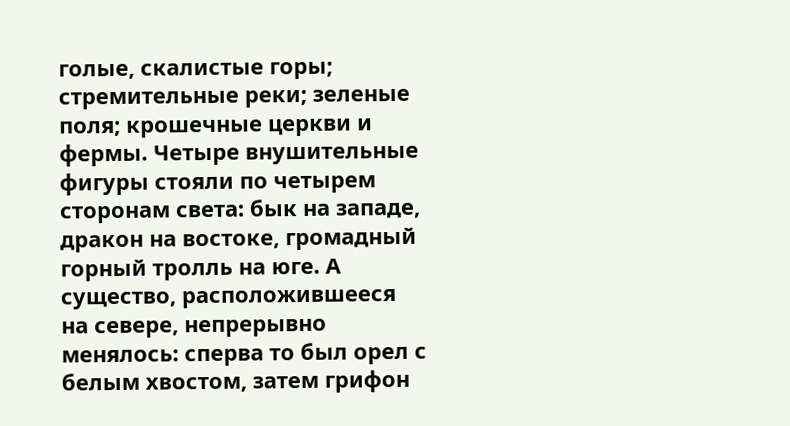голые, скалистые горы; стремительные реки; зеленые поля; крошечные церкви и фермы. Четыре внушительные фигуры стояли по четырем сторонам света: бык на западе, дракон на востоке, громадный горный тролль на юге. А существо, расположившееся на севере, непрерывно менялось: сперва то был орел с белым хвостом, затем грифон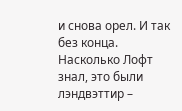и снова орел. И так без конца. Насколько Лофт знал, это были лэндвэттир –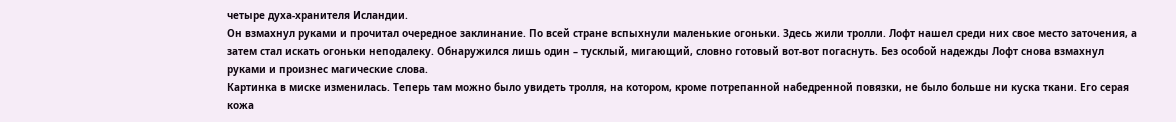четыре духа-хранителя Исландии.
Он взмахнул руками и прочитал очередное заклинание. По всей стране вспыхнули маленькие огоньки. Здесь жили тролли. Лофт нашел среди них свое место заточения, а затем стал искать огоньки неподалеку. Обнаружился лишь один – тусклый, мигающий, словно готовый вот-вот погаснуть. Без особой надежды Лофт снова взмахнул руками и произнес магические слова.
Картинка в миске изменилась. Теперь там можно было увидеть тролля, на котором, кроме потрепанной набедренной повязки, не было больше ни куска ткани. Его серая кожа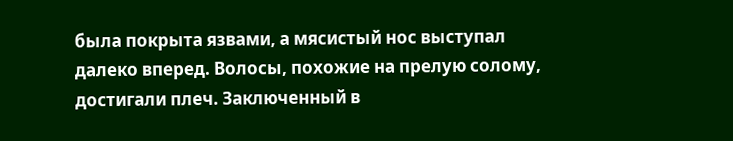была покрыта язвами, а мясистый нос выступал далеко вперед. Волосы, похожие на прелую солому, достигали плеч. Заключенный в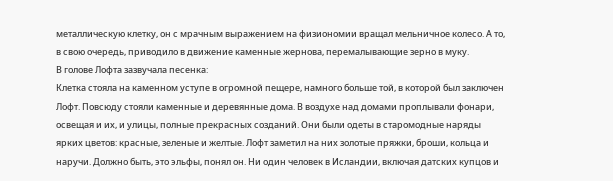металлическую клетку, он с мрачным выражением на физиономии вращал мельничное колесо. А то, в свою очередь, приводило в движение каменные жернова, перемалывающие зерно в муку.
В голове Лофта зазвучала песенка:
Клетка стояла на каменном уступе в огромной пещере, намного больше той, в которой был заключен Лофт. Повсюду стояли каменные и деревянные дома. В воздухе над домами проплывали фонари, освещая и их, и улицы, полные прекрасных созданий. Они были одеты в старомодные наряды ярких цветов: красные, зеленые и желтые. Лофт заметил на них золотые пряжки, броши, кольца и наручи. Должно быть, это эльфы, понял он. Ни один человек в Исландии, включая датских купцов и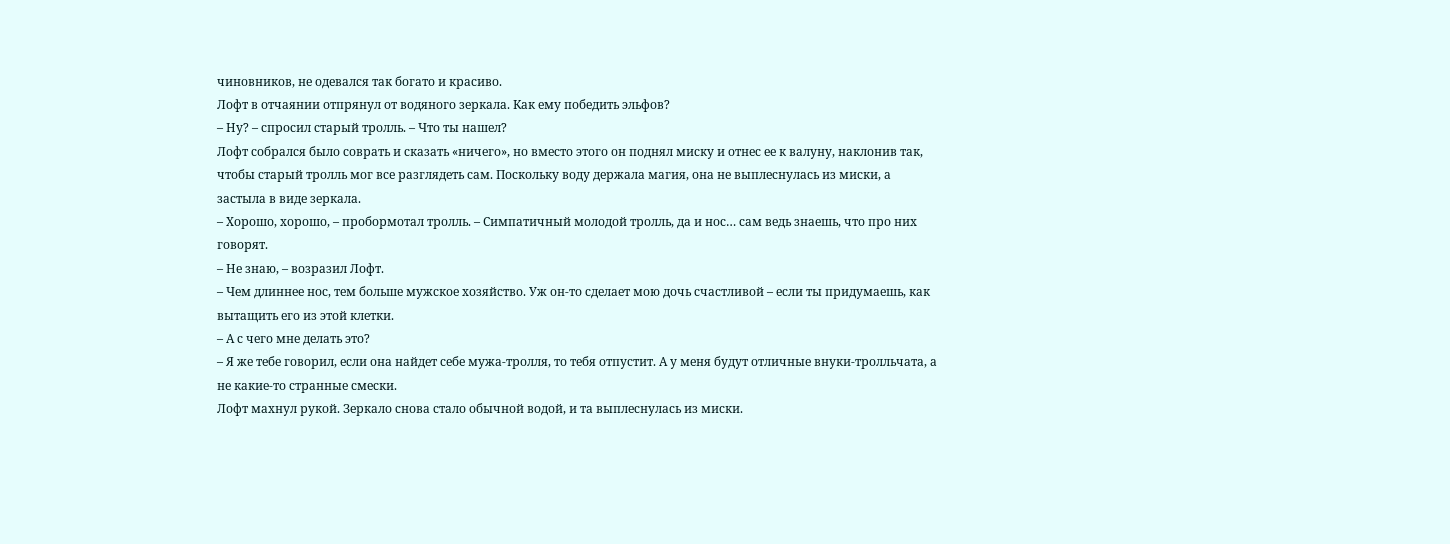чиновников, не одевался так богато и красиво.
Лофт в отчаянии отпрянул от водяного зеркала. Как ему победить эльфов?
– Ну? – спросил старый тролль. – Что ты нашел?
Лофт собрался было соврать и сказать «ничего», но вместо этого он поднял миску и отнес ее к валуну, наклонив так, чтобы старый тролль мог все разглядеть сам. Поскольку воду держала магия, она не выплеснулась из миски, а застыла в виде зеркала.
– Хорошо, хорошо, – пробормотал тролль. – Симпатичный молодой тролль, да и нос… сам ведь знаешь, что про них говорят.
– Не знаю, – возразил Лофт.
– Чем длиннее нос, тем больше мужское хозяйство. Уж он-то сделает мою дочь счастливой – если ты придумаешь, как вытащить его из этой клетки.
– А с чего мне делать это?
– Я же тебе говорил, если она найдет себе мужа-тролля, то тебя отпустит. А у меня будут отличные внуки-тролльчата, а не какие-то странные смески.
Лофт махнул рукой. Зеркало снова стало обычной водой, и та выплеснулась из миски.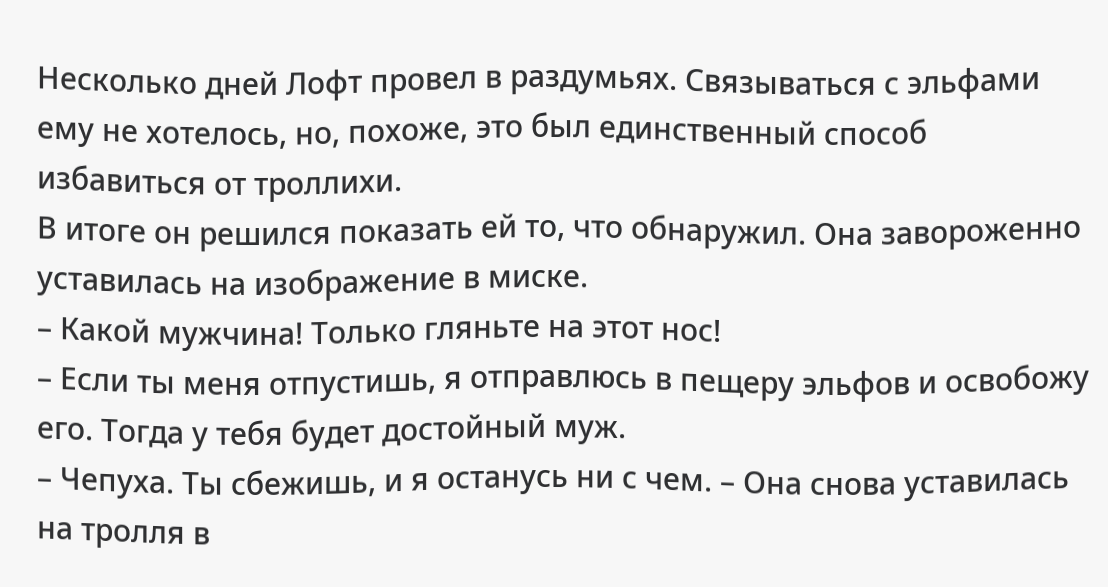Несколько дней Лофт провел в раздумьях. Связываться с эльфами ему не хотелось, но, похоже, это был единственный способ избавиться от троллихи.
В итоге он решился показать ей то, что обнаружил. Она завороженно уставилась на изображение в миске.
– Какой мужчина! Только гляньте на этот нос!
– Если ты меня отпустишь, я отправлюсь в пещеру эльфов и освобожу его. Тогда у тебя будет достойный муж.
– Чепуха. Ты сбежишь, и я останусь ни с чем. – Она снова уставилась на тролля в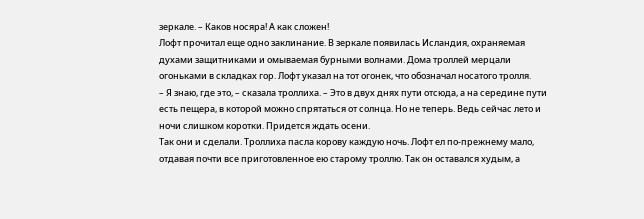зеркале. – Каков носяра! А как сложен!
Лофт прочитал еще одно заклинание. В зеркале появилась Исландия, охраняемая духами защитниками и омываемая бурными волнами. Дома троллей мерцали огоньками в складках гор. Лофт указал на тот огонек, что обозначал носатого тролля.
– Я знаю, где это, – сказала троллиха. – Это в двух днях пути отсюда, а на середине пути есть пещера, в которой можно спрятаться от солнца. Но не теперь. Ведь сейчас лето и ночи слишком коротки. Придется ждать осени.
Так они и сделали. Троллиха пасла корову каждую ночь. Лофт ел по-прежнему мало, отдавая почти все приготовленное ею старому троллю. Так он оставался худым, а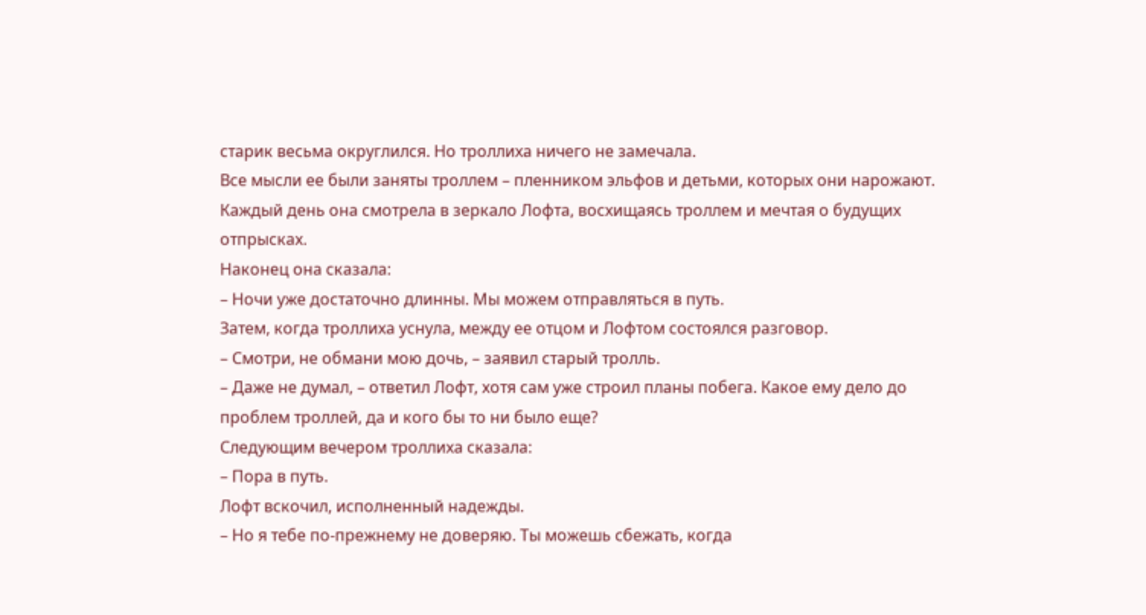старик весьма округлился. Но троллиха ничего не замечала.
Все мысли ее были заняты троллем – пленником эльфов и детьми, которых они нарожают. Каждый день она смотрела в зеркало Лофта, восхищаясь троллем и мечтая о будущих отпрысках.
Наконец она сказала:
– Ночи уже достаточно длинны. Мы можем отправляться в путь.
Затем, когда троллиха уснула, между ее отцом и Лофтом состоялся разговор.
– Смотри, не обмани мою дочь, – заявил старый тролль.
– Даже не думал, – ответил Лофт, хотя сам уже строил планы побега. Какое ему дело до проблем троллей, да и кого бы то ни было еще?
Следующим вечером троллиха сказала:
– Пора в путь.
Лофт вскочил, исполненный надежды.
– Но я тебе по-прежнему не доверяю. Ты можешь сбежать, когда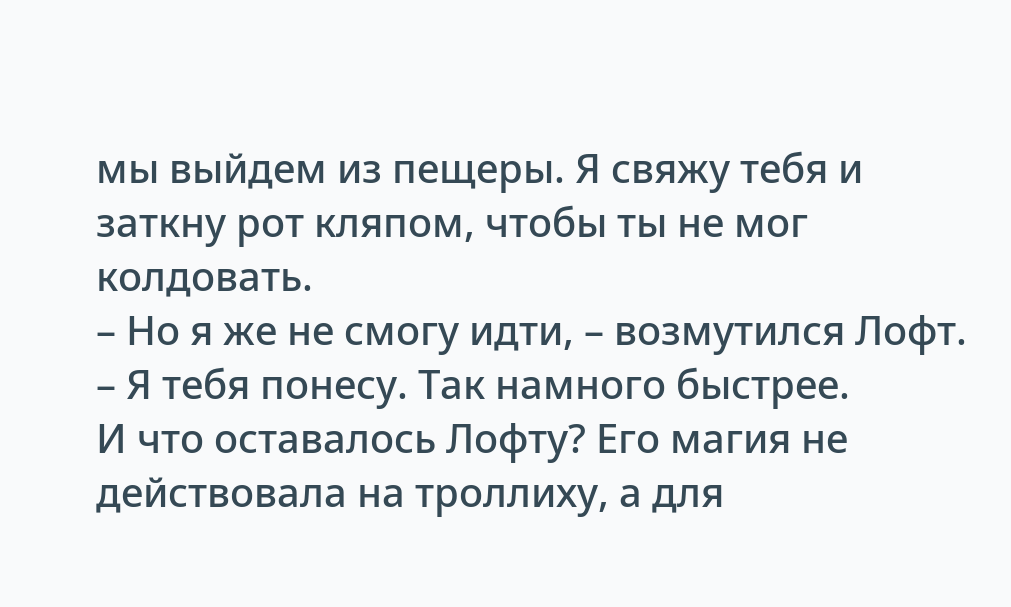мы выйдем из пещеры. Я свяжу тебя и заткну рот кляпом, чтобы ты не мог колдовать.
– Но я же не смогу идти, – возмутился Лофт.
– Я тебя понесу. Так намного быстрее.
И что оставалось Лофту? Его магия не действовала на троллиху, а для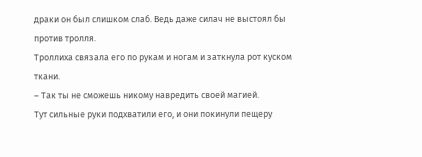драки он был слишком слаб. Ведь даже силач не выстоял бы против тролля.
Троллиха связала его по рукам и ногам и заткнула рот куском ткани.
– Так ты не сможешь никому навредить своей магией.
Тут сильные руки подхватили его, и они покинули пещеру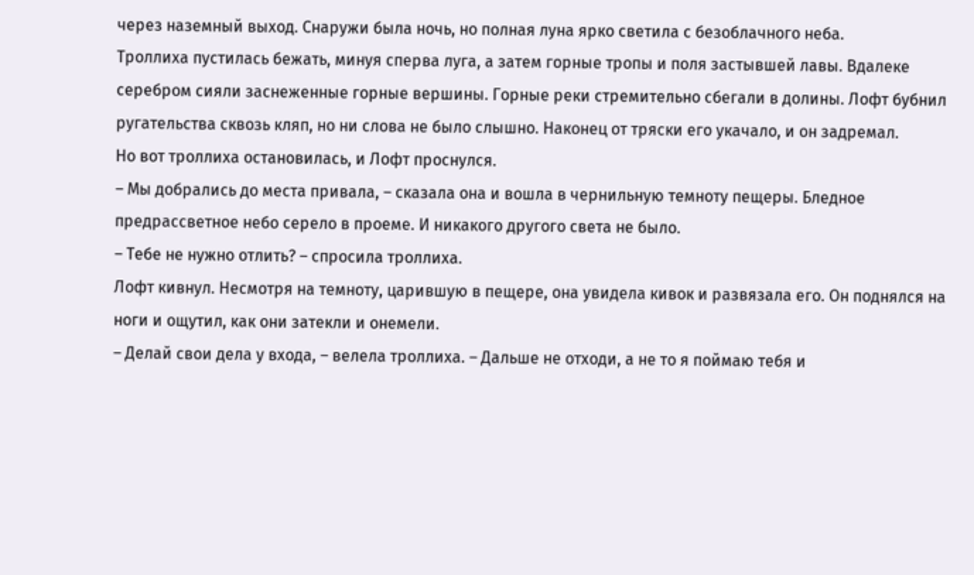через наземный выход. Снаружи была ночь, но полная луна ярко светила с безоблачного неба.
Троллиха пустилась бежать, минуя сперва луга, а затем горные тропы и поля застывшей лавы. Вдалеке серебром сияли заснеженные горные вершины. Горные реки стремительно сбегали в долины. Лофт бубнил ругательства сквозь кляп, но ни слова не было слышно. Наконец от тряски его укачало, и он задремал.
Но вот троллиха остановилась, и Лофт проснулся.
– Мы добрались до места привала, – сказала она и вошла в чернильную темноту пещеры. Бледное предрассветное небо серело в проеме. И никакого другого света не было.
– Тебе не нужно отлить? – спросила троллиха.
Лофт кивнул. Несмотря на темноту, царившую в пещере, она увидела кивок и развязала его. Он поднялся на ноги и ощутил, как они затекли и онемели.
– Делай свои дела у входа, – велела троллиха. – Дальше не отходи, а не то я поймаю тебя и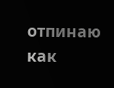отпинаю как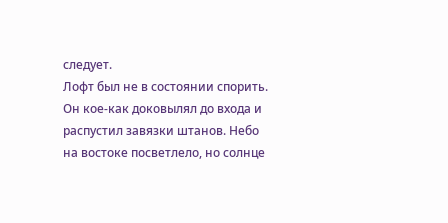следует.
Лофт был не в состоянии спорить. Он кое-как доковылял до входа и распустил завязки штанов. Небо на востоке посветлело, но солнце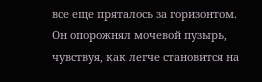все еще пряталось за горизонтом. Он опорожнял мочевой пузырь, чувствуя, как легче становится на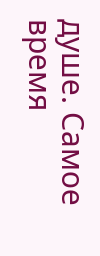душе. Самое время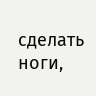сделать ноги,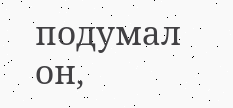подумал он,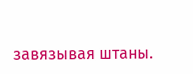завязывая штаны.